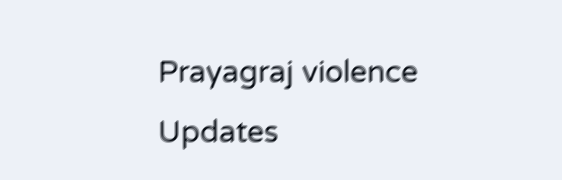Prayagraj violence Updates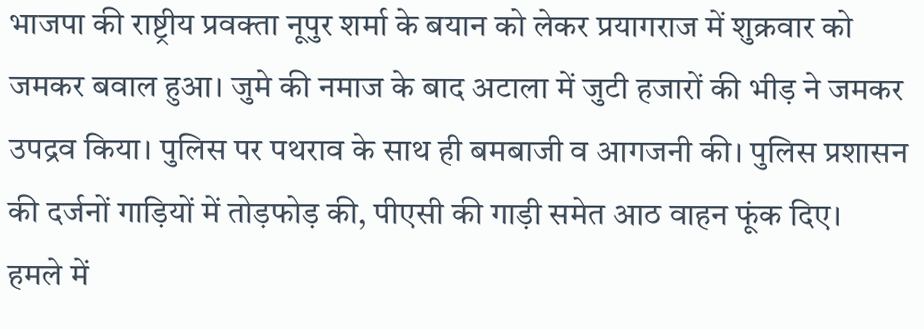भाजपा की राष्ट्रीय प्रवक्ता नूपुर शर्मा के बयान को लेकर प्रयागराज में शुक्रवार को जमकर बवाल हुआ। जुमे की नमाज के बाद अटाला में जुटी हजारों की भीड़ ने जमकर उपद्रव किया। पुलिस पर पथराव के साथ ही बमबाजी व आगजनी की। पुलिस प्रशासन की दर्जनों गाड़ियों में तोड़फोड़ की, पीएसी की गाड़ी समेत आठ वाहन फूंक दिए।
हमले में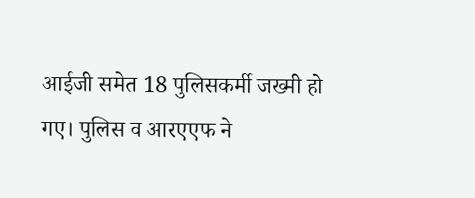आईजी समेत 18 पुलिसकर्मी जख्मी हो गए। पुलिस व आरएएफ ने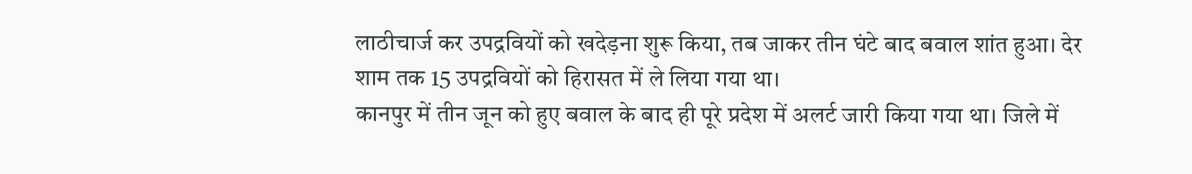लाठीचार्ज कर उपद्रवियों को खदेड़ना शुरू किया, तब जाकर तीन घंटे बाद बवाल शांत हुआ। देर शाम तक 15 उपद्रवियों को हिरासत में ले लिया गया था।
कानपुर में तीन जून को हुए बवाल के बाद ही पूरे प्रदेश में अलर्ट जारी किया गया था। जिले में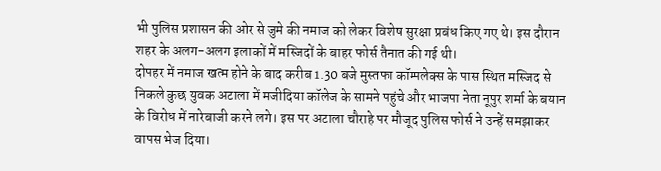भी पुलिस प्रशासन की ओर से जुमे की नमाज को लेकर विशेष सुरक्षा प्रबंध किए गए थे। इस दौरान शहर के अलग-अलग इलाकों में मस्जिदों के बाहर फोर्स तैनात की गई थी।
दोपहर में नमाज खत्म होने के बाद करीब 1.30 बजे मुस्तफा कॉम्पलेक्स के पास स्थित मस्जिद से निकले कुछ युवक अटाला में मजीदिया कॉलेज के सामने पहुंचे और भाजपा नेता नूपुर शर्मा के बयान के विरोध में नारेबाजी करने लगे। इस पर अटाला चौराहे पर मौजूद पुलिस फोर्स ने उन्हें समझाकर वापस भेज दिया।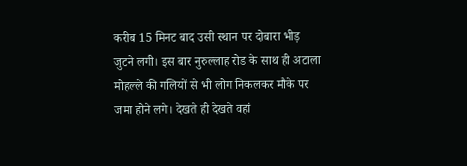करीब 15 मिनट बाद उसी स्थान पर दोबारा भीड़ जुटने लगी। इस बार नुरुल्लाह रोड के साथ ही अटाला मोहल्ले की गलियों से भी लोग निकलकर मौके पर जमा होने लगे। देखते ही देखते वहां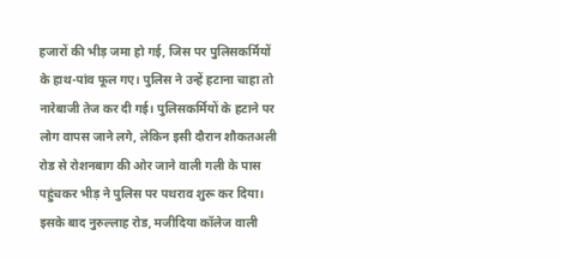हजारों की भीड़ जमा हो गई, जिस पर पुलिसकर्मियों के हाथ-पांव फूल गए। पुलिस ने उन्हें हटाना चाहा तो नारेबाजी तेज कर दी गई। पुलिसकर्मियों के हटाने पर लोग वापस जाने लगे, लेकिन इसी दौरान शौकतअली रोड से रोशनबाग की ओर जाने वाली गली के पास पहुंचकर भीड़ ने पुलिस पर पथराव शुरू कर दिया। इसके बाद नुरुल्लाह रोड, मजीदिया कॉलेज वाली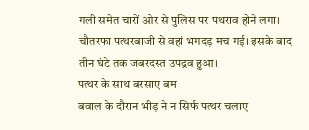गली समेत चारों ओर से पुलिस पर पथराव होने लगा। चौतरफा पत्थरबाजी से वहां भगदड़ मच गई। इसके बाद तीन घंटे तक जबरदस्त उपद्रव हुआ।
पत्थर के साथ बरसाए बम
बवाल के दौरान भीड़ ने न सिर्फ पत्थर चलाए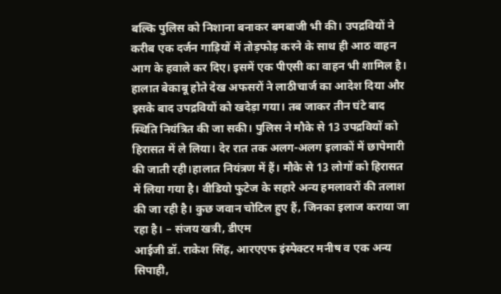बल्कि पुलिस को निशाना बनाकर बमबाजी भी की। उपद्रवियों ने करीब एक दर्जन गाड़ियों में तोड़फोड़ करने के साथ ही आठ वाहन आग के हवाले कर दिए। इसमें एक पीएसी का वाहन भी शामिल है। हालात बेकाबू होते देख अफसरों ने लाठीचार्ज का आदेश दिया और इसके बाद उपद्रवियों को खदेड़ा गया। तब जाकर तीन घंटे बाद स्थिति नियंत्रित की जा सकी। पुलिस ने मौके से 13 उपद्रवियों को हिरासत में ले लिया। देर रात तक अलग-अलग इलाकों में छापेमारी की जाती रही।हालात नियंत्रण में हैं। मौके से 13 लोगों को हिरासत में लिया गया है। वीडियो फुटेज के सहारे अन्य हमलावरों की तलाश की जा रही है। कुछ जवान चोटिल हुए हैं, जिनका इलाज कराया जा रहा है। – संजय खत्री, डीएम
आईजी डॉ. राकेश सिंह, आरएएफ इंस्पेक्टर मनीष व एक अन्य सिपाही,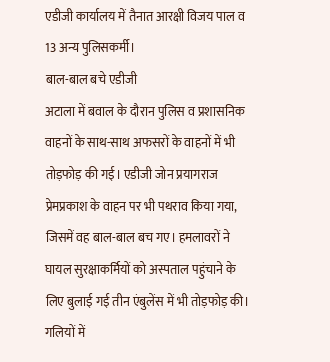एडीजी कार्यालय में तैनात आरक्षी विजय पाल व 13 अन्य पुलिसकर्मी।
बाल-बाल बचे एडीजी
अटाला में बवाल के दौरान पुलिस व प्रशासनिक वाहनों के साथ-साथ अफसरों के वाहनों में भी तोड़फोड़ की गई। एडीजी जोन प्रयागराज प्रेमप्रकाश के वाहन पर भी पथराव किया गया, जिसमें वह बाल-बाल बच गए। हमलावरों ने घायल सुरक्षाकर्मियों को अस्पताल पहुंचाने के लिए बुलाई गई तीन एंबुलेंस में भी तोड़फोड़ की। गलियों में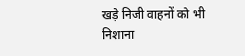खड़े निजी वाहनों को भी निशाना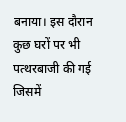बनाया। इस दौरान कुछ घरों पर भी पत्थरबाजी की गई जिसमें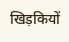खिड़कियों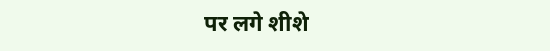पर लगे शीशे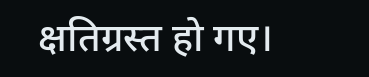क्षतिग्रस्त हो गए।